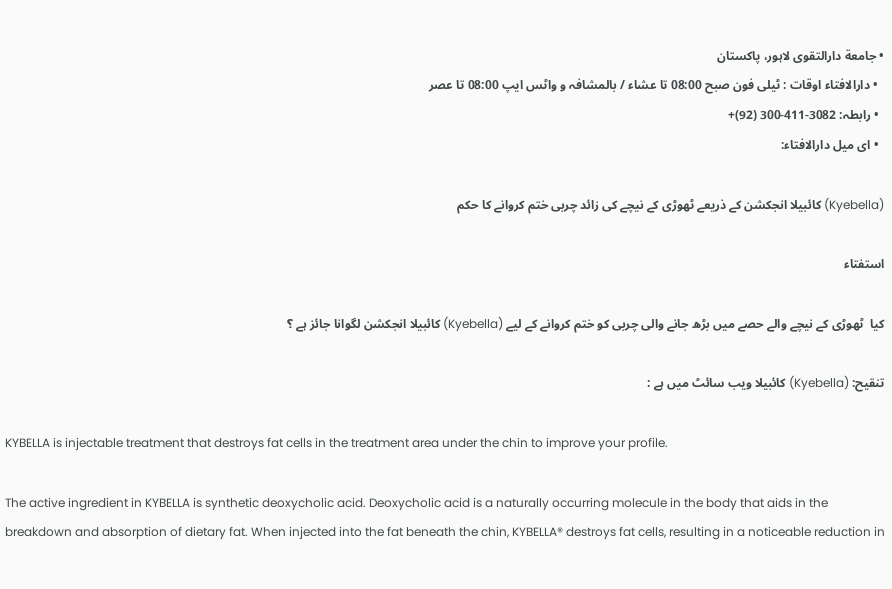• جامعة دارالتقوی لاہور، پاکستان
  • دارالافتاء اوقات : ٹیلی فون صبح 08:00 تا عشاء / بالمشافہ و واٹس ایپ 08:00 تا عصر
  • رابطہ: 3082-411-300 (92)+
  • ای میل دارالافتاء:

(Kyebella) کائبیلا انجکشن کے ذریعے ٹھوڑی کے نیچے کی زائد چربی ختم کروانے کا حکم

استفتاء

کیا  ٹھوڑی کے نیچے والے حصے میں بڑھ جانے والی چربی کو ختم کروانے کے لیے (Kyebella) کائبیلا انجکشن لگوانا جائز ہے ؟

تنقیح: (Kyebella) کائبیلا ویب سائٹ میں ہے :

KYBELLA is injectable treatment that destroys fat cells in the treatment area under the chin to improve your profile.

The active ingredient in KYBELLA is synthetic deoxycholic acid. Deoxycholic acid is a naturally occurring molecule in the body that aids in the breakdown and absorption of dietary fat. When injected into the fat beneath the chin, KYBELLA® destroys fat cells, resulting in a noticeable reduction in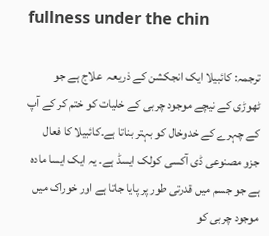fullness under the chin

ترجمہ: کائبیلا ایک انجکشن کے ذریعہ  علاج ہے جو  ٹھوڑی کے نیچے موجود چربی کے خلیات کو ختم کر کے آپ کے چہرے کے خدوخال کو بہتر بناتا ہے۔کائبیلا کا فعال جزو مصنوعی ڈی آکسی کولک ایسڈ ہے۔ یہ ایک ایسا مادہ ہے جو جسم میں قدرتی طور پر پایا جاتا ہے اور خوراک میں موجود چربی کو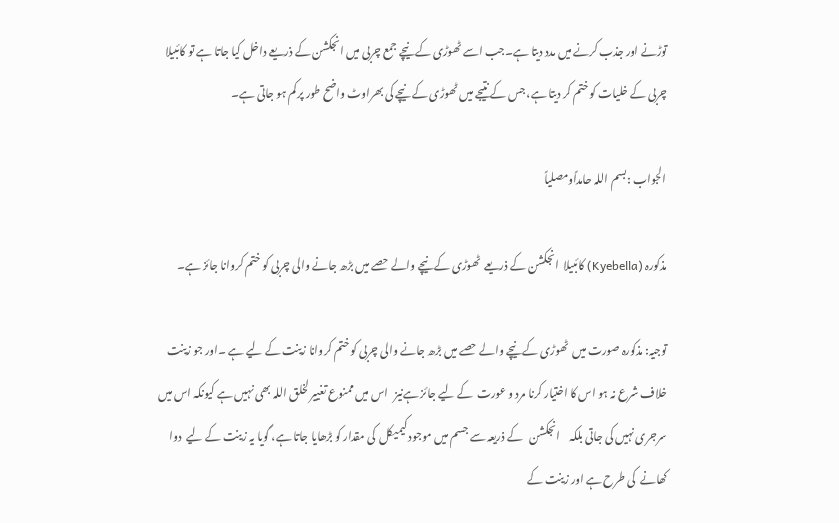توڑنے اور جذب کرنے میں مدد دیتا ہے۔جب اسے ٹھوڑی کے نیچے جمع چربی میں انجکشن کے ذریعے داخل کیا جاتا ہے تو کائبیلا چربی کے خلیات کو ختم کر دیتا ہے، جس کے نتیجے میں ٹھوڑی کے نیچے کی بھراوٹ واضح طور پر کم ہو جاتی ہے۔

الجواب :بسم اللہ حامداًومصلیاً

مذکورہ (Kyebella) کائبیلا  انجکشن کے ذریعے  ٹھوڑی کے نیچے والے حصے میں بڑھ جانے والی چربی کو ختم کروانا جائز ہے۔

توجیہ: مذکورہ صورت میں  ٹھوڑی کے نیچے والے حصے میں بڑھ جانے والی چربی کو ختم کروانا زینت کے لیے ہے ۔اور جو زینت خلاف شرع نہ ہو اس کا اختیار کرنا مرد و عورت  کے لیے جائز ہےنیز   اس میں ممنوع تغییر لخلق اللہ بھی نہیں ہے کیونکہ اس میں سرجری نہیں کی جاتی بلکہ    انجکشن   کے ذریعہ سے جسم میں موجود کیمیکل  کی مقدار کو بڑھایا جاتا ہے، گویا یہ زینت کے لیے  دوا کھانے  کی طرح ہے اور زینت کے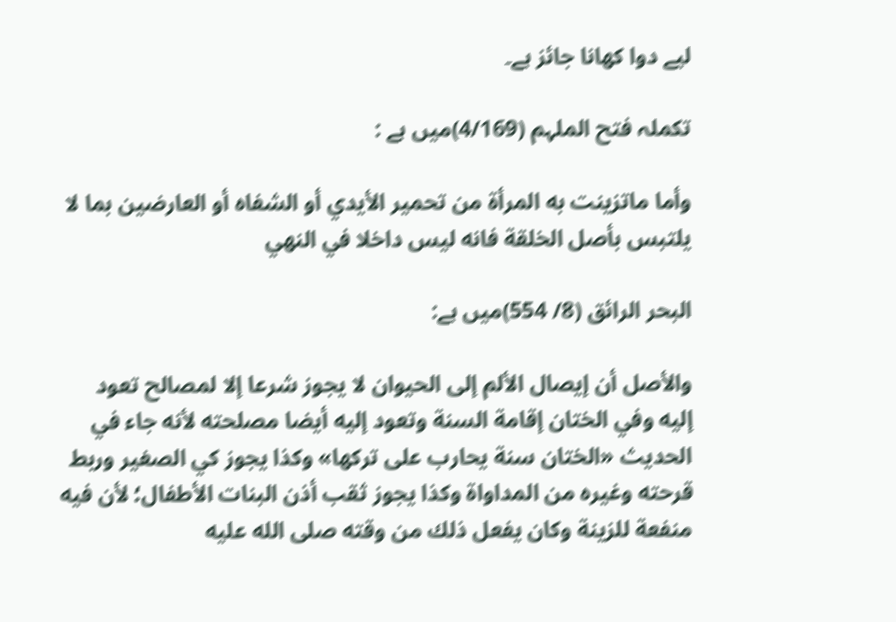لیے دوا کھانا جائز ہے۔

تکملہ فتح الملہم (4/169)میں ہے :

وأما ماتزينت به المرأة من تحمير الأيدي أو الشفاه أو العارضين بما لا يلتبس بأصل الخلقة فانه ليس داخلا في النهي

البحر الرائق (8/ 554)میں ہے:

والأصل أن ‌إيصال ‌الألم إلى الحيوان لا يجوز شرعا إلا لمصالح تعود إليه وفي الختان إقامة السنة وتعود إليه أيضا مصلحته لأنه جاء في الحديث «الختان سنة يحارب على تركها» وكذا يجوز كي الصغير وربط قرحته وغيره من المداواة وكذا يجوز ثقب أذن البنات الأطفال؛ لأن فيه منفعة للزينة وكان يفعل ذلك من وقته صلى الله عليه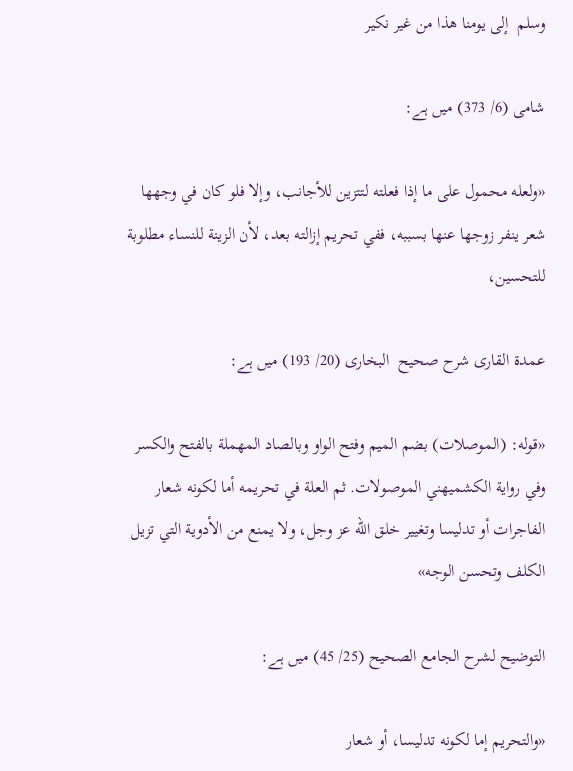وسلم  إلى يومنا هذا من غير نكير

شامی (6/ 373) میں ہے:

«ولعله محمول على ما إذا فعلته لتتزين للأجانب، وإلا فلو كان في وجهها شعر ينفر زوجها عنها بسببه، ففي تحريم إزالته بعد، ‌لأن ‌الزينة للنساء مطلوبة للتحسين،

عمدة القاری شرح صحيح  البخاری (20/ 193) میں ہے:

«قوله: (الموصلات) بضم الميم وفتح الواو وبالصاد المهملة بالفتح والكسر وفي رواية الكشميهني الموصولات. ثم العلة في تحريمه أما لكونه شعار الفاجرات أو تدليسا وتغيير خلق الله عز وجل، ولا يمنع من الأدوية التي تزيل الكلف وتحسن الوجه»

التوضيح لشرح الجامع الصحيح (25/ 45) میں ہے:

«والتحريم إما لكونه تدليسا، أو شعار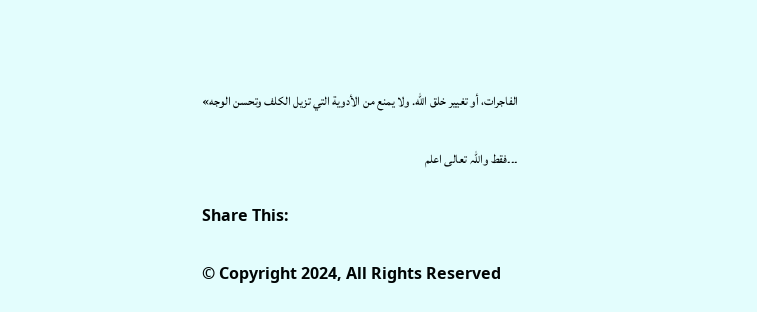الفاجرات، أو تغيير خلق الله. ولا يمنع من الأدوية التي تزيل الكلف وتحسن الوجه»

۔۔۔فقط واللہ تعالی اعلم

Share This:

© Copyright 2024, All Rights Reserved